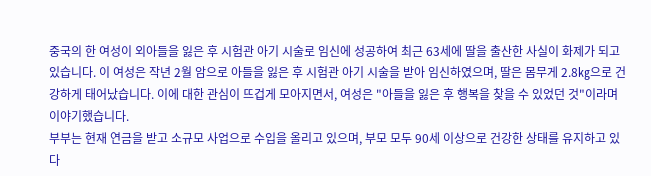중국의 한 여성이 외아들을 잃은 후 시험관 아기 시술로 임신에 성공하여 최근 63세에 딸을 출산한 사실이 화제가 되고 있습니다. 이 여성은 작년 2월 암으로 아들을 잃은 후 시험관 아기 시술을 받아 임신하였으며, 딸은 몸무게 2.8㎏으로 건강하게 태어났습니다. 이에 대한 관심이 뜨겁게 모아지면서, 여성은 "아들을 잃은 후 행복을 찾을 수 있었던 것"이라며 이야기했습니다.
부부는 현재 연금을 받고 소규모 사업으로 수입을 올리고 있으며, 부모 모두 90세 이상으로 건강한 상태를 유지하고 있다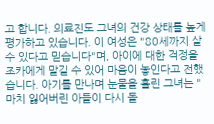고 합니다. 의료진도 그녀의 건강 상태를 높게 평가하고 있습니다. 이 여성은 "80세까지 살 수 있다고 믿습니다"며, 아이에 대한 걱정을 조카에게 맡길 수 있어 마음이 놓인다고 전했습니다. 아기를 만나며 눈물을 흘린 그녀는 "마치 잃어버린 아들이 다시 돌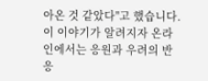아온 것 같았다"고 했습니다.
이 이야기가 알려지자 온라인에서는 응원과 우려의 반응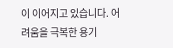이 이어지고 있습니다. 어려움을 극복한 용기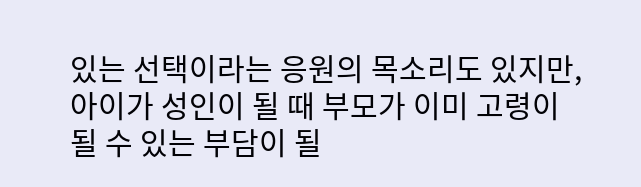있는 선택이라는 응원의 목소리도 있지만, 아이가 성인이 될 때 부모가 이미 고령이 될 수 있는 부담이 될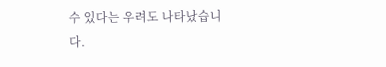수 있다는 우려도 나타났습니다.